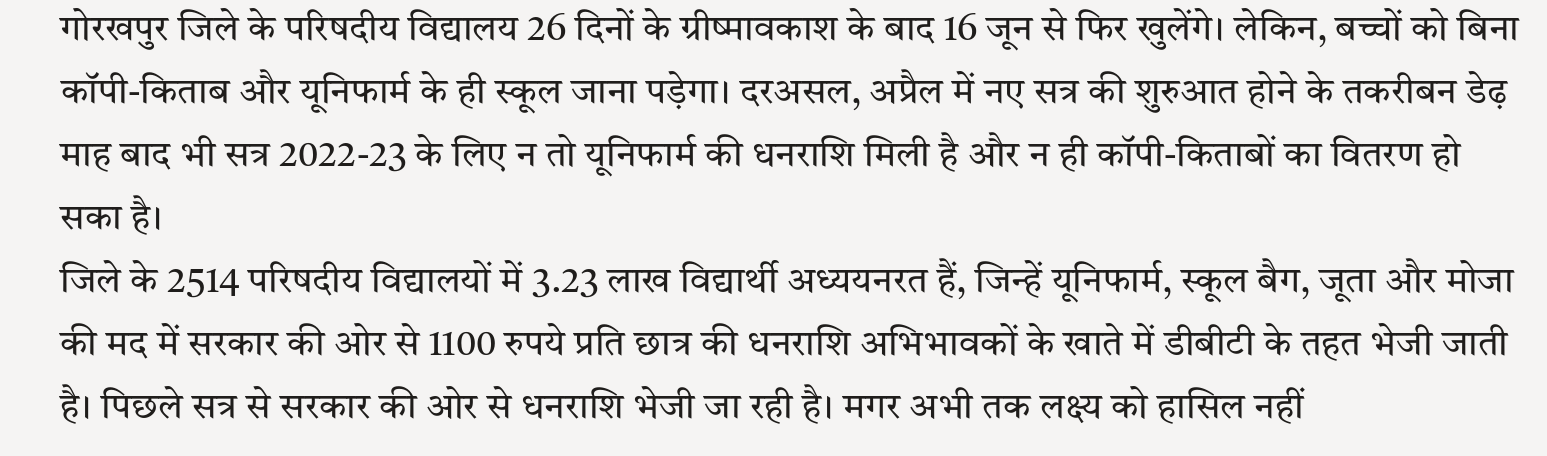गोरखपुर जिले के परिषदीय विद्यालय 26 दिनों के ग्रीष्मावकाश के बाद 16 जून से फिर खुलेंगे। लेकिन, बच्चों को बिना कॉपी-किताब और यूनिफार्म के ही स्कूल जाना पड़ेगा। दरअसल, अप्रैल में नए सत्र की शुरुआत होने के तकरीबन डेढ़ माह बाद भी सत्र 2022-23 के लिए न तो यूनिफार्म की धनराशि मिली है और न ही कॉपी-किताबों का वितरण हो सका है।
जिले के 2514 परिषदीय विद्यालयों में 3.23 लाख विद्यार्थी अध्ययनरत हैं, जिन्हें यूनिफार्म, स्कूल बैग, जूता और मोजा की मद में सरकार की ओर से 1100 रुपये प्रति छात्र की धनराशि अभिभावकों के खाते में डीबीटी के तहत भेजी जाती है। पिछले सत्र से सरकार की ओर से धनराशि भेजी जा रही है। मगर अभी तक लक्ष्य को हासिल नहीं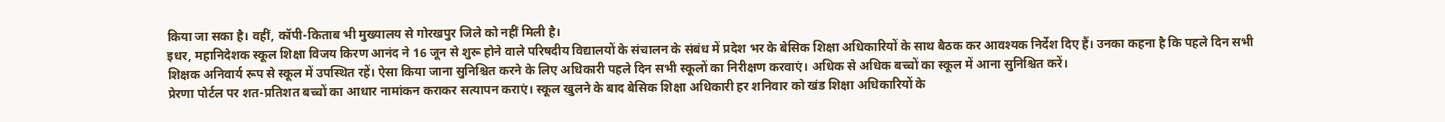किया जा सका है। वहीं, कॉपी-किताब भी मुख्यालय से गोरखपुर जिले को नहीं मिली है।
इधर, महानिदेशक स्कूल शिक्षा विजय किरण आनंद ने 16 जून से शुरू होने वाले परिषदीय विद्यालयों के संचालन के संबंध में प्रदेश भर के बेसिक शिक्षा अधिकारियों के साथ बैठक कर आवश्यक निर्देश दिए हैं। उनका कहना है कि पहले दिन सभी शिक्षक अनिवार्य रूप से स्कूल में उपस्थित रहें। ऐसा किया जाना सुनिश्चित करने के लिए अधिकारी पहले दिन सभी स्कूलों का निरीक्षण करवाएं। अधिक से अधिक बच्चों का स्कूल में आना सुनिश्चित करें।
प्रेरणा पोर्टल पर शत-प्रतिशत बच्चों का आधार नामांकन कराकर सत्यापन कराएं। स्कूल खुलने के बाद बेसिक शिक्षा अधिकारी हर शनिवार को खंड शिक्षा अधिकारियों के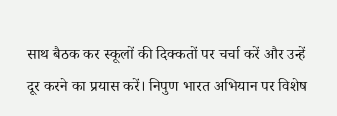साथ बैठक कर स्कूलों की दिक्कतों पर चर्चा करें और उन्हें दूर करने का प्रयास करें। निपुण भारत अभियान पर विशेष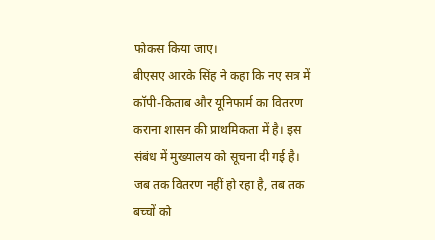फोकस किया जाए।
बीएसए आरके सिंह ने कहा कि नए सत्र में कॉपी-किताब और यूनिफार्म का वितरण कराना शासन की प्राथमिकता में है। इस संबंध में मुख्यालय को सूचना दी गई है। जब तक वितरण नहीं हो रहा है, तब तक बच्चों को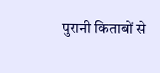पुरानी किताबों से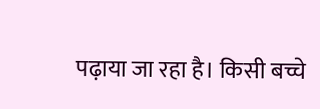पढ़ाया जा रहा है। किसी बच्चे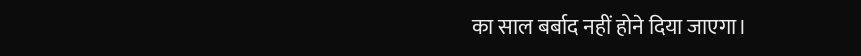का साल बर्बाद नहीं होने दिया जाएगा।